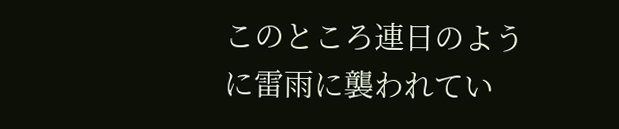このところ連日のように雷雨に襲われてい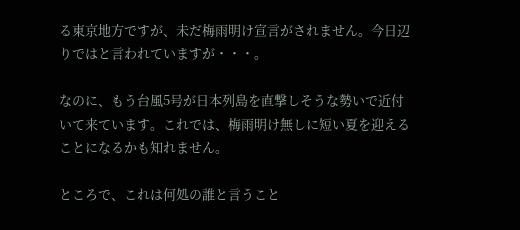る東京地方ですが、未だ梅雨明け宣言がされません。今日辺りではと言われていますが・・・。

なのに、もう台風5号が日本列島を直撃しそうな勢いで近付いて来ています。これでは、梅雨明け無しに短い夏を迎えることになるかも知れません。

ところで、これは何処の誰と言うこと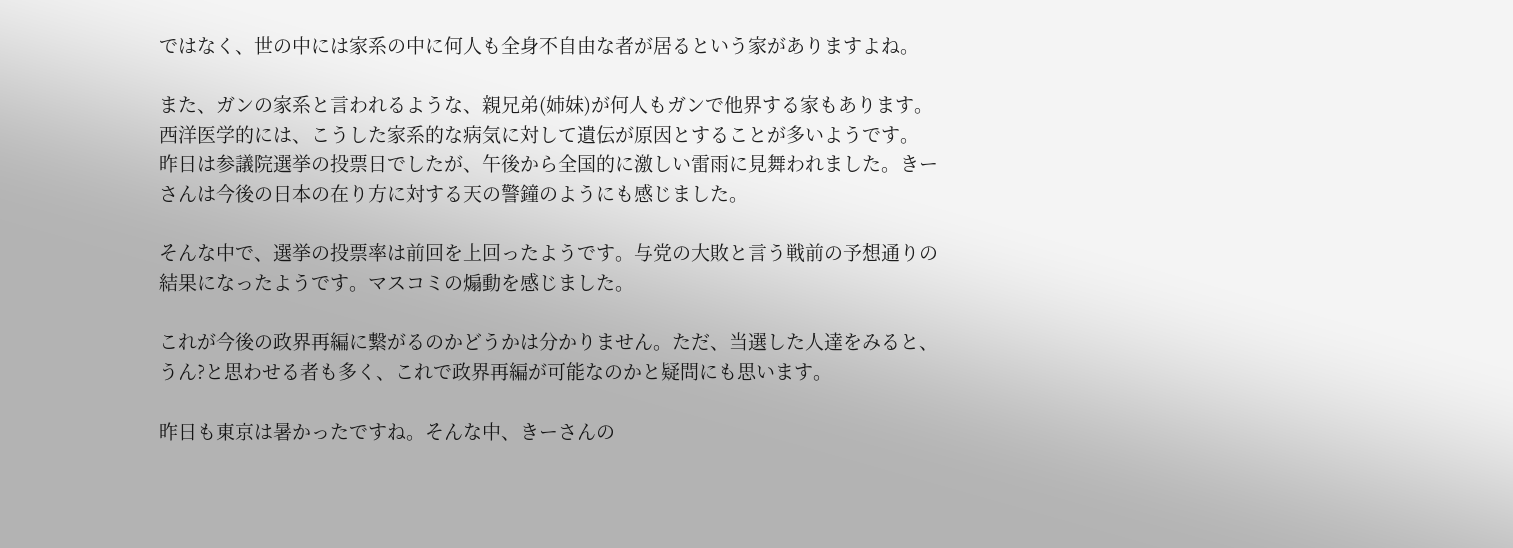ではなく、世の中には家系の中に何人も全身不自由な者が居るという家がありますよね。

また、ガンの家系と言われるような、親兄弟(姉妹)が何人もガンで他界する家もあります。西洋医学的には、こうした家系的な病気に対して遺伝が原因とすることが多いようです。
昨日は参議院選挙の投票日でしたが、午後から全国的に激しい雷雨に見舞われました。きーさんは今後の日本の在り方に対する天の警鐘のようにも感じました。

そんな中で、選挙の投票率は前回を上回ったようです。与党の大敗と言う戦前の予想通りの結果になったようです。マスコミの煽動を感じました。

これが今後の政界再編に繋がるのかどうかは分かりません。ただ、当選した人達をみると、うん?と思わせる者も多く、これで政界再編が可能なのかと疑問にも思います。

昨日も東京は暑かったですね。そんな中、きーさんの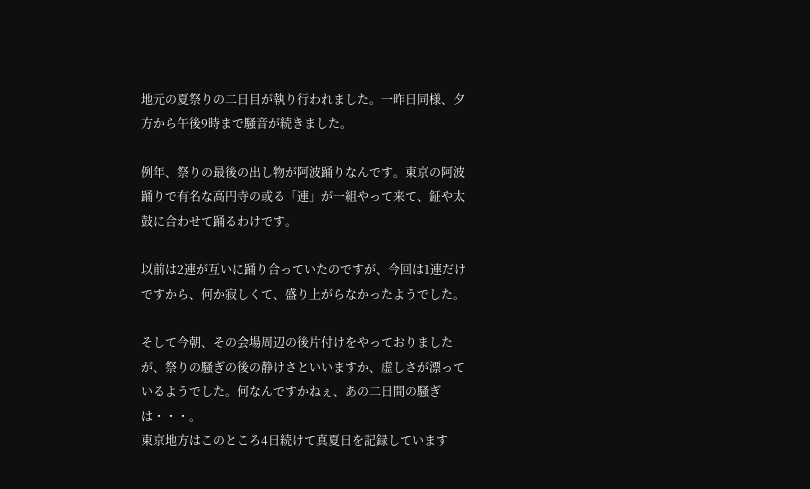地元の夏祭りの二日目が執り行われました。一昨日同様、夕方から午後9時まで騒音が続きました。

例年、祭りの最後の出し物が阿波踊りなんです。東京の阿波踊りで有名な高円寺の或る「連」が一組やって来て、鉦や太鼓に合わせて踊るわけです。

以前は2連が互いに踊り合っていたのですが、今回は1連だけですから、何か寂しくて、盛り上がらなかったようでした。

そして今朝、その会場周辺の後片付けをやっておりましたが、祭りの騒ぎの後の静けさといいますか、虚しさが漂っているようでした。何なんですかねぇ、あの二日間の騒ぎは・・・。
東京地方はこのところ4日続けて真夏日を記録しています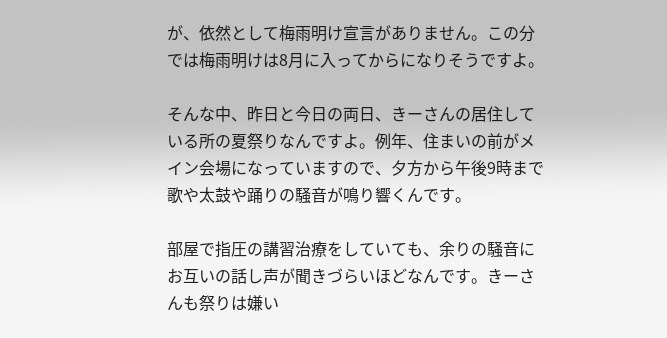が、依然として梅雨明け宣言がありません。この分では梅雨明けは8月に入ってからになりそうですよ。

そんな中、昨日と今日の両日、きーさんの居住している所の夏祭りなんですよ。例年、住まいの前がメイン会場になっていますので、夕方から午後9時まで歌や太鼓や踊りの騒音が鳴り響くんです。

部屋で指圧の講習治療をしていても、余りの騒音にお互いの話し声が聞きづらいほどなんです。きーさんも祭りは嫌い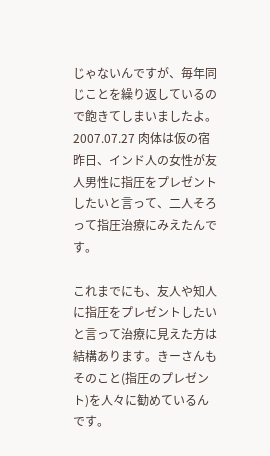じゃないんですが、毎年同じことを繰り返しているので飽きてしまいましたよ。
2007.07.27 肉体は仮の宿
昨日、インド人の女性が友人男性に指圧をプレゼントしたいと言って、二人そろって指圧治療にみえたんです。

これまでにも、友人や知人に指圧をプレゼントしたいと言って治療に見えた方は結構あります。きーさんもそのこと(指圧のプレゼント)を人々に勧めているんです。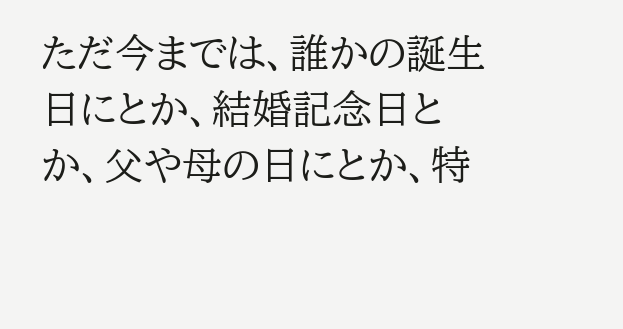ただ今までは、誰かの誕生日にとか、結婚記念日とか、父や母の日にとか、特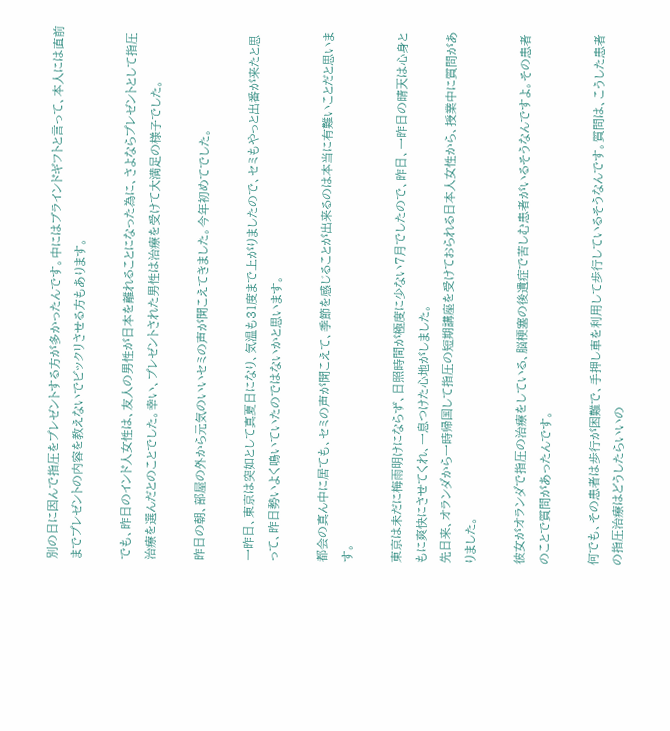別の日に因んで指圧をプレゼントする方が多かったんです。中にはブラインドギフトと言って、本人には直前までプレゼントの内容を教えないでビックリさせる方もあります。

でも、昨日のインド人女性は、友人の男性が日本を離れることになった為に、さよならプレゼントとして指圧治療を選んだとのことでした。幸い、プレゼントされた男性は治療を受けて大満足の様子でした。

昨日の朝、部屋の外から元気のいいセミの声が聞こえてきました。今年初めてでした。

一昨日、東京は突如として真夏日になり、気温も31度まで上がりましたので、セミもやっと出番が来たと思って、昨日勢いよく鳴いていたのではないかと思います。

都会の真ん中に居ても、セミの声が聞こえて、季節を感じることが出来るのは本当に有難いことだと思います。

東京は未だに梅雨明けにならず、日照時間が極度に少ない7月でしたので、昨日、一昨日の晴天は心身ともに爽快にさせてくれ、一息つけた心地がしました。
先日来、オランダから一時帰国して指圧の短期講座を受けておられる日本人女性から、授業中に質問がありました。

彼女がオランダで指圧の治療をしている、脳梗塞の後遺症で苦しむ患者がいるそうなんですよ。その患者のことで質問があったんです。

何でも、その患者は歩行が困難で、手押し車を利用して歩行しているそうなんです。質問は、こうした患者の指圧治療はどうしたらいいの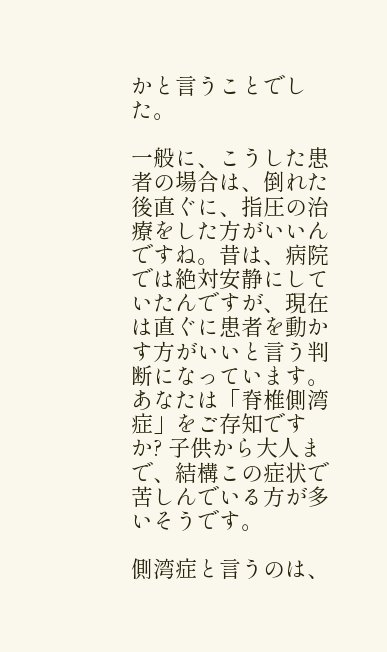かと言うことでした。

一般に、こうした患者の場合は、倒れた後直ぐに、指圧の治療をした方がいいんですね。昔は、病院では絶対安静にしていたんですが、現在は直ぐに患者を動かす方がいいと言う判断になっています。
あなたは「脊椎側湾症」をご存知ですか? 子供から大人まで、結構この症状で苦しんでいる方が多いそうです。

側湾症と言うのは、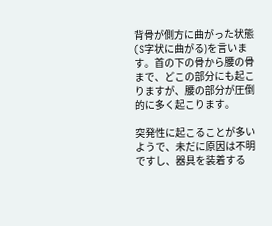背骨が側方に曲がった状態(S字状に曲がる)を言います。首の下の骨から腰の骨まで、どこの部分にも起こりますが、腰の部分が圧倒的に多く起こります。

突発性に起こることが多いようで、未だに原因は不明ですし、器具を装着する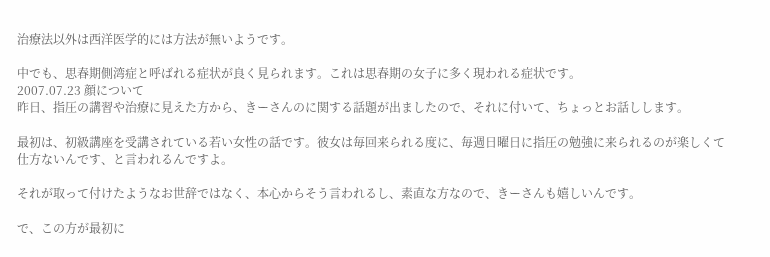治療法以外は西洋医学的には方法が無いようです。

中でも、思春期側湾症と呼ばれる症状が良く見られます。これは思春期の女子に多く現われる症状です。
2007.07.23 顔について
昨日、指圧の講習や治療に見えた方から、きーさんのに関する話題が出ましたので、それに付いて、ちょっとお話しします。

最初は、初級講座を受講されている若い女性の話です。彼女は毎回来られる度に、毎週日曜日に指圧の勉強に来られるのが楽しくて仕方ないんです、と言われるんですよ。

それが取って付けたようなお世辞ではなく、本心からそう言われるし、素直な方なので、きーさんも嬉しいんです。

で、この方が最初に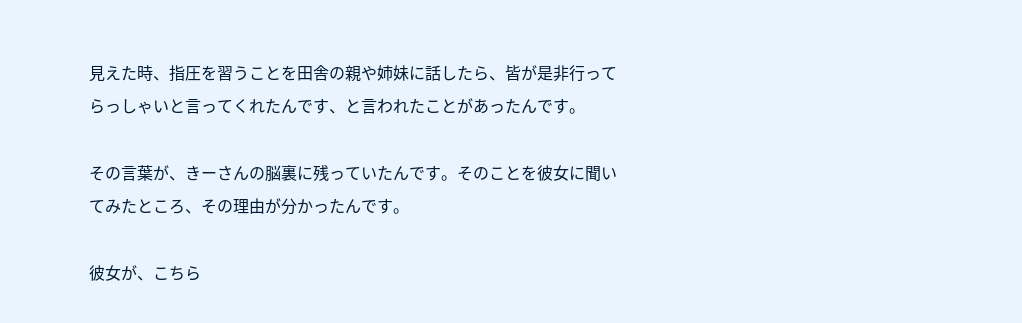見えた時、指圧を習うことを田舎の親や姉妹に話したら、皆が是非行ってらっしゃいと言ってくれたんです、と言われたことがあったんです。

その言葉が、きーさんの脳裏に残っていたんです。そのことを彼女に聞いてみたところ、その理由が分かったんです。

彼女が、こちら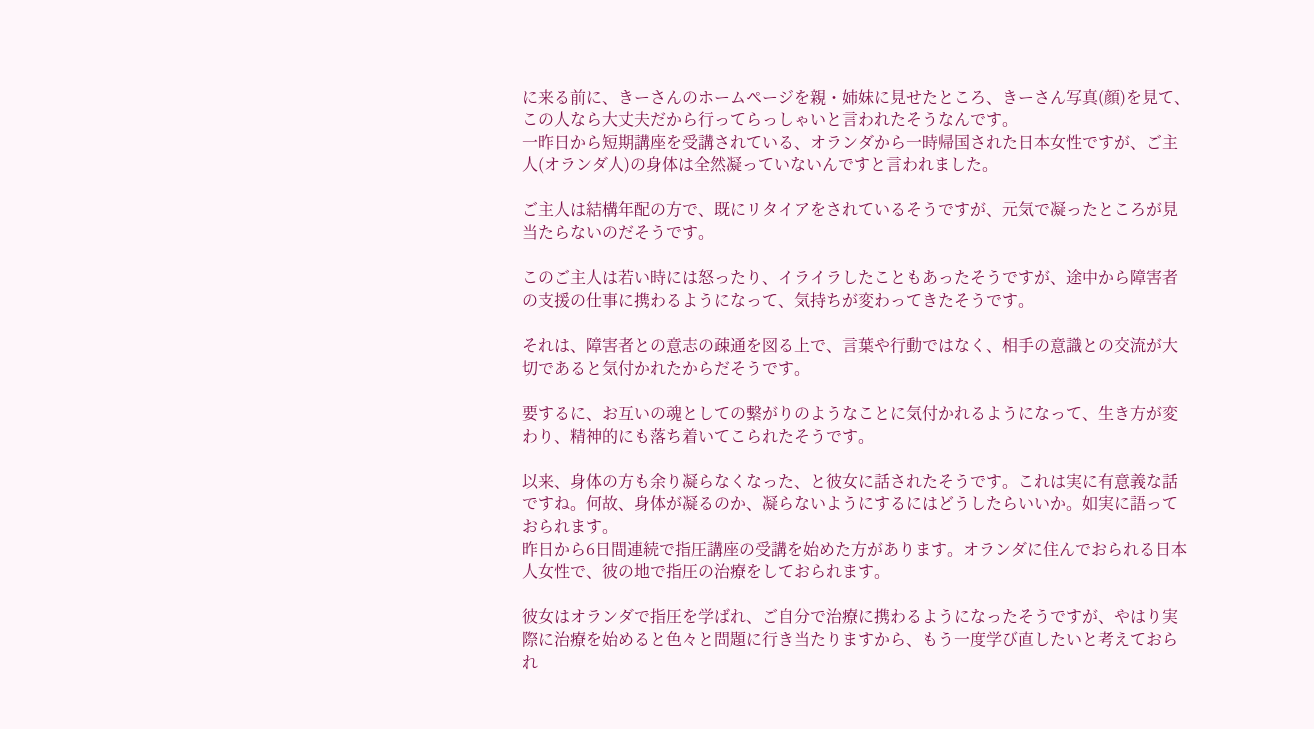に来る前に、きーさんのホームページを親・姉妹に見せたところ、きーさん写真(顔)を見て、この人なら大丈夫だから行ってらっしゃいと言われたそうなんです。
一昨日から短期講座を受講されている、オランダから一時帰国された日本女性ですが、ご主人(オランダ人)の身体は全然凝っていないんですと言われました。

ご主人は結構年配の方で、既にリタイアをされているそうですが、元気で凝ったところが見当たらないのだそうです。

このご主人は若い時には怒ったり、イライラしたこともあったそうですが、途中から障害者の支援の仕事に携わるようになって、気持ちが変わってきたそうです。

それは、障害者との意志の疎通を図る上で、言葉や行動ではなく、相手の意識との交流が大切であると気付かれたからだそうです。

要するに、お互いの魂としての繋がりのようなことに気付かれるようになって、生き方が変わり、精神的にも落ち着いてこられたそうです。

以来、身体の方も余り凝らなくなった、と彼女に話されたそうです。これは実に有意義な話ですね。何故、身体が凝るのか、凝らないようにするにはどうしたらいいか。如実に語っておられます。
昨日から6日間連続で指圧講座の受講を始めた方があります。オランダに住んでおられる日本人女性で、彼の地で指圧の治療をしておられます。

彼女はオランダで指圧を学ばれ、ご自分で治療に携わるようになったそうですが、やはり実際に治療を始めると色々と問題に行き当たりますから、もう一度学び直したいと考えておられ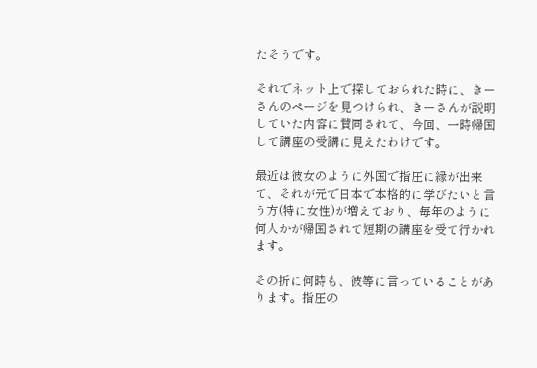たそうです。

それでネット上で探しておられた時に、きーさんのページを見つけられ、きーさんが説明していた内容に賛同されて、今回、一時帰国して講座の受講に見えたわけです。

最近は彼女のように外国で指圧に縁が出来て、それが元で日本で本格的に学びたいと言う方(特に女性)が増えており、毎年のように何人かが帰国されて短期の講座を受て行かれます。

その折に何時も、彼等に言っていることがあります。指圧の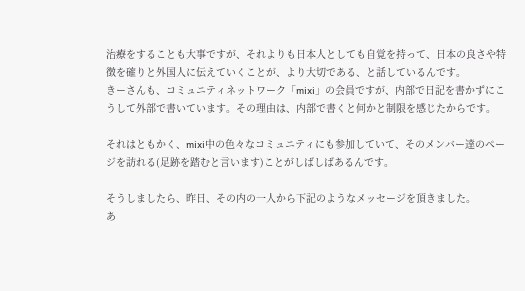治療をすることも大事ですが、それよりも日本人としても自覚を持って、日本の良さや特徴を確りと外国人に伝えていくことが、より大切である、と話しているんです。
きーさんも、コミュニティネットワーク「mixi」の会員ですが、内部で日記を書かずにこうして外部で書いています。その理由は、内部で書くと何かと制限を感じたからです。

それはともかく、mixi中の色々なコミュニティにも参加していて、そのメンバー達のページを訪れる(足跡を踏むと言います)ことがしばしばあるんです。

そうしましたら、昨日、その内の一人から下記のようなメッセージを頂きました。
あ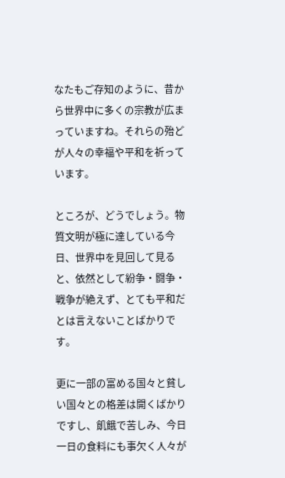なたもご存知のように、昔から世界中に多くの宗教が広まっていますね。それらの殆どが人々の幸福や平和を祈っています。

ところが、どうでしょう。物質文明が極に達している今日、世界中を見回して見ると、依然として紛争・闘争・戦争が絶えず、とても平和だとは言えないことばかりです。

更に一部の富める国々と貧しい国々との格差は開くばかりですし、飢餓で苦しみ、今日一日の食料にも事欠く人々が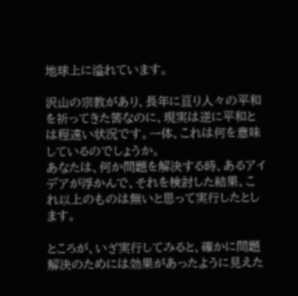地球上に溢れています。

沢山の宗教があり、長年に亘り人々の平和を祈ってきた筈なのに、現実は逆に平和とは程遠い状況です。一体、これは何を意味しているのでしょうか。
あなたは、何か問題を解決する時、あるアイデアが浮かんで、それを検討した結果、これ以上のものは無いと思って実行したとします。

ところが、いざ実行してみると、確かに問題解決のためには効果があったように見えた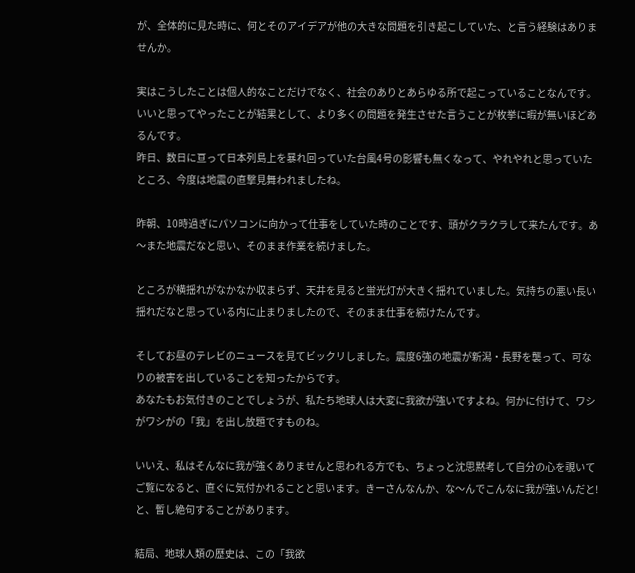が、全体的に見た時に、何とそのアイデアが他の大きな問題を引き起こしていた、と言う経験はありませんか。

実はこうしたことは個人的なことだけでなく、社会のありとあらゆる所で起こっていることなんです。いいと思ってやったことが結果として、より多くの問題を発生させた言うことが枚挙に暇が無いほどあるんです。
昨日、数日に亘って日本列島上を暴れ回っていた台風4号の影響も無くなって、やれやれと思っていたところ、今度は地震の直撃見舞われましたね。

昨朝、10時過ぎにパソコンに向かって仕事をしていた時のことです、頭がクラクラして来たんです。あ〜また地震だなと思い、そのまま作業を続けました。

ところが横揺れがなかなか収まらず、天井を見ると蛍光灯が大きく揺れていました。気持ちの悪い長い揺れだなと思っている内に止まりましたので、そのまま仕事を続けたんです。

そしてお昼のテレビのニュースを見てビックリしました。震度6強の地震が新潟・長野を襲って、可なりの被害を出していることを知ったからです。
あなたもお気付きのことでしょうが、私たち地球人は大変に我欲が強いですよね。何かに付けて、ワシがワシがの「我」を出し放題ですものね。

いいえ、私はそんなに我が強くありませんと思われる方でも、ちょっと沈思黙考して自分の心を覗いてご覧になると、直ぐに気付かれることと思います。きーさんなんか、な〜んでこんなに我が強いんだと!と、暫し絶句することがあります。

結局、地球人類の歴史は、この「我欲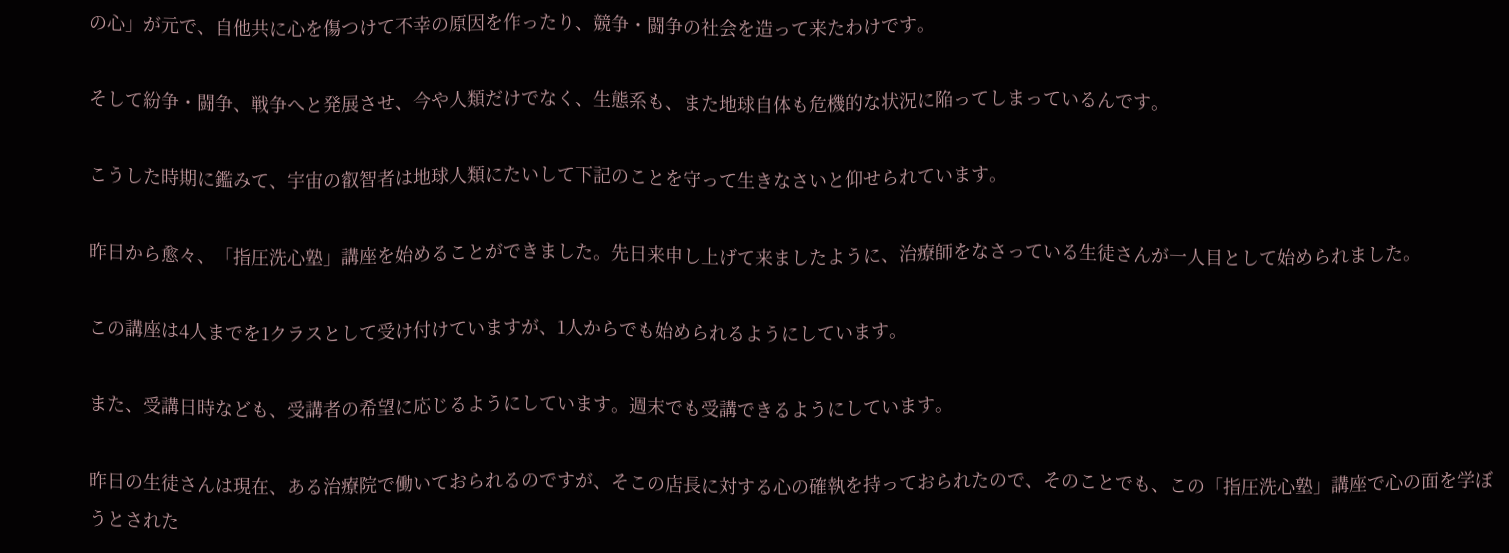の心」が元で、自他共に心を傷つけて不幸の原因を作ったり、競争・闘争の社会を造って来たわけです。

そして紛争・闘争、戦争へと発展させ、今や人類だけでなく、生態系も、また地球自体も危機的な状況に陥ってしまっているんです。

こうした時期に鑑みて、宇宙の叡智者は地球人類にたいして下記のことを守って生きなさいと仰せられています。

昨日から愈々、「指圧洗心塾」講座を始めることができました。先日来申し上げて来ましたように、治療師をなさっている生徒さんが一人目として始められました。

この講座は4人までを1クラスとして受け付けていますが、1人からでも始められるようにしています。

また、受講日時なども、受講者の希望に応じるようにしています。週末でも受講できるようにしています。

昨日の生徒さんは現在、ある治療院で働いておられるのですが、そこの店長に対する心の確執を持っておられたので、そのことでも、この「指圧洗心塾」講座で心の面を学ぼうとされた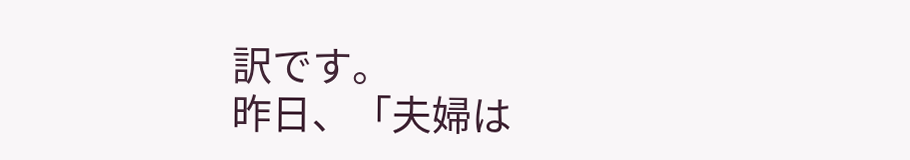訳です。
昨日、「夫婦は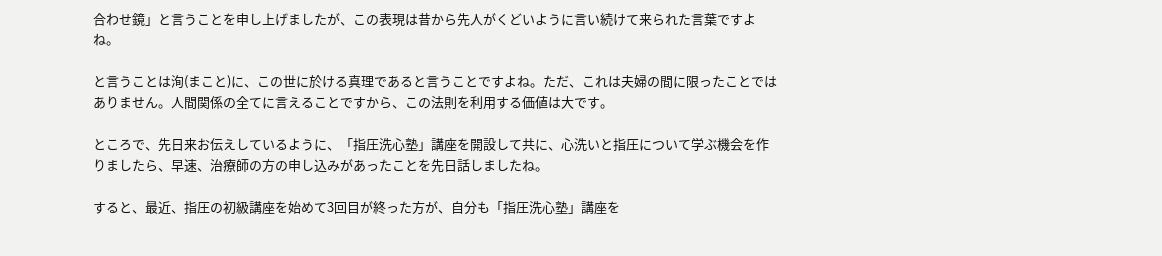合わせ鏡」と言うことを申し上げましたが、この表現は昔から先人がくどいように言い続けて来られた言葉ですよね。

と言うことは洵(まこと)に、この世に於ける真理であると言うことですよね。ただ、これは夫婦の間に限ったことではありません。人間関係の全てに言えることですから、この法則を利用する価値は大です。

ところで、先日来お伝えしているように、「指圧洗心塾」講座を開設して共に、心洗いと指圧について学ぶ機会を作りましたら、早速、治療師の方の申し込みがあったことを先日話しましたね。

すると、最近、指圧の初級講座を始めて3回目が終った方が、自分も「指圧洗心塾」講座を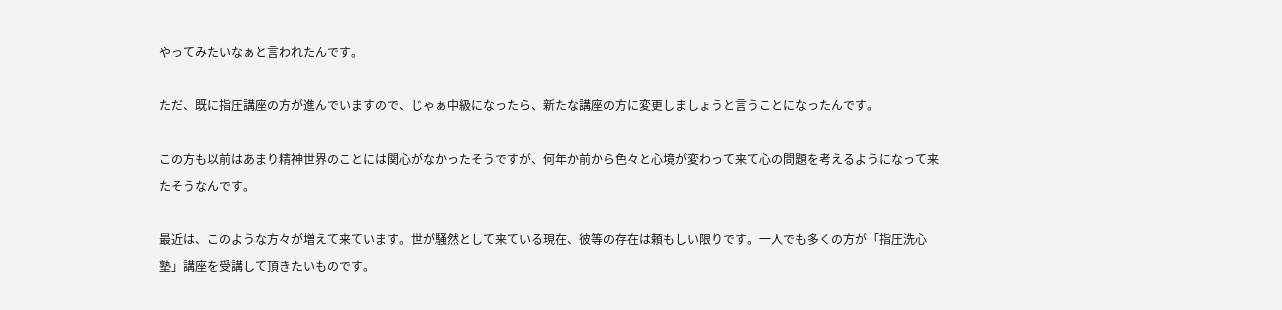やってみたいなぁと言われたんです。

ただ、既に指圧講座の方が進んでいますので、じゃぁ中級になったら、新たな講座の方に変更しましょうと言うことになったんです。

この方も以前はあまり精神世界のことには関心がなかったそうですが、何年か前から色々と心境が変わって来て心の問題を考えるようになって来たそうなんです。

最近は、このような方々が増えて来ています。世が騒然として来ている現在、彼等の存在は頼もしい限りです。一人でも多くの方が「指圧洗心塾」講座を受講して頂きたいものです。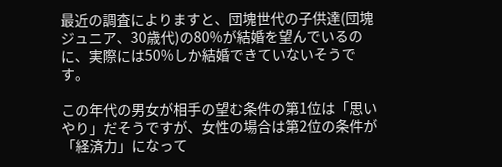最近の調査によりますと、団塊世代の子供達(団塊ジュニア、30歳代)の80%が結婚を望んでいるのに、実際には50%しか結婚できていないそうです。

この年代の男女が相手の望む条件の第1位は「思いやり」だそうですが、女性の場合は第2位の条件が「経済力」になって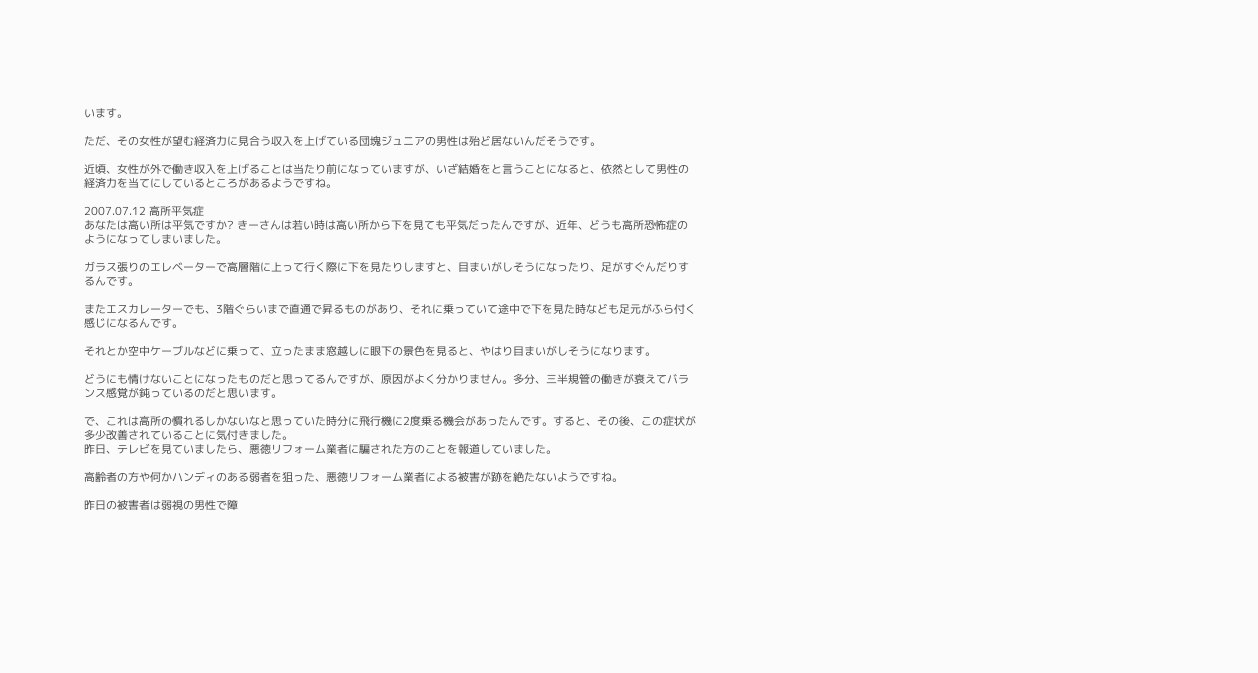います。

ただ、その女性が望む経済力に見合う収入を上げている団塊ジュニアの男性は殆ど居ないんだそうです。

近頃、女性が外で働き収入を上げることは当たり前になっていますが、いざ結婚をと言うことになると、依然として男性の経済力を当てにしているところがあるようですね。

2007.07.12 高所平気症
あなたは高い所は平気ですか? きーさんは若い時は高い所から下を見ても平気だったんですが、近年、どうも高所恐怖症のようになってしまいました。

ガラス張りのエレベーターで高層階に上って行く際に下を見たりしますと、目まいがしそうになったり、足がすぐんだりするんです。

またエスカレーターでも、3階ぐらいまで直通で昇るものがあり、それに乗っていて途中で下を見た時なども足元がふら付く感じになるんです。

それとか空中ケーブルなどに乗って、立ったまま窓越しに眼下の景色を見ると、やはり目まいがしそうになります。

どうにも情けないことになったものだと思ってるんですが、原因がよく分かりません。多分、三半規管の働きが衰えてバランス感覚が鈍っているのだと思います。

で、これは高所の慣れるしかないなと思っていた時分に飛行機に2度乗る機会があったんです。すると、その後、この症状が多少改善されていることに気付きました。
昨日、テレビを見ていましたら、悪徳リフォーム業者に騙された方のことを報道していました。

高齢者の方や何かハンディのある弱者を狙った、悪徳リフォーム業者による被害が跡を絶たないようですね。

昨日の被害者は弱視の男性で障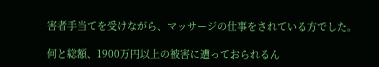害者手当てを受けながら、マッサージの仕事をされている方でした。

何と総額、1900万円以上の被害に遭っておられるん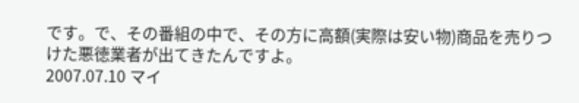です。で、その番組の中で、その方に高額(実際は安い物)商品を売りつけた悪徳業者が出てきたんですよ。
2007.07.10 マイ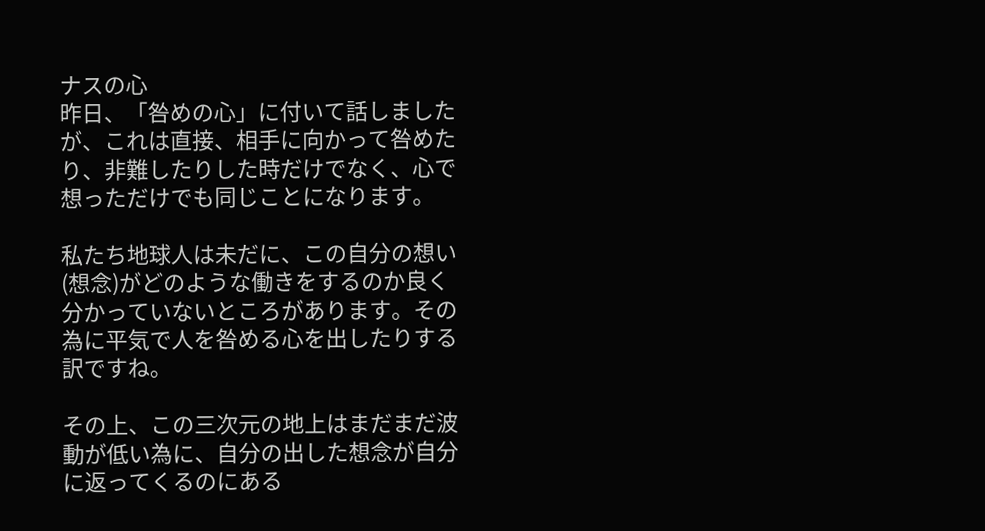ナスの心
昨日、「咎めの心」に付いて話しましたが、これは直接、相手に向かって咎めたり、非難したりした時だけでなく、心で想っただけでも同じことになります。

私たち地球人は未だに、この自分の想い(想念)がどのような働きをするのか良く分かっていないところがあります。その為に平気で人を咎める心を出したりする訳ですね。

その上、この三次元の地上はまだまだ波動が低い為に、自分の出した想念が自分に返ってくるのにある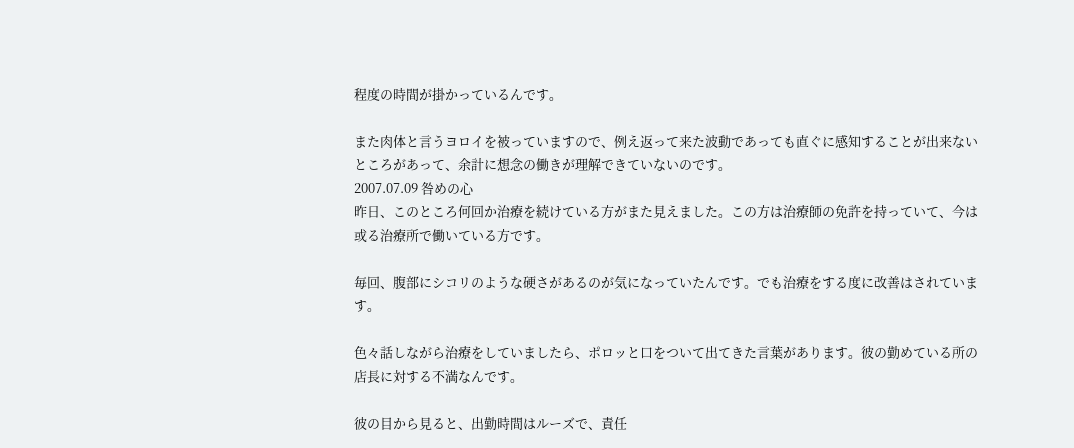程度の時間が掛かっているんです。

また肉体と言うヨロイを被っていますので、例え返って来た波動であっても直ぐに感知することが出来ないところがあって、余計に想念の働きが理解できていないのです。
2007.07.09 咎めの心
昨日、このところ何回か治療を続けている方がまた見えました。この方は治療師の免許を持っていて、今は或る治療所で働いている方です。

毎回、腹部にシコリのような硬さがあるのが気になっていたんです。でも治療をする度に改善はされています。

色々話しながら治療をしていましたら、ポロッと口をついて出てきた言葉があります。彼の勤めている所の店長に対する不満なんです。

彼の目から見ると、出勤時間はルーズで、責任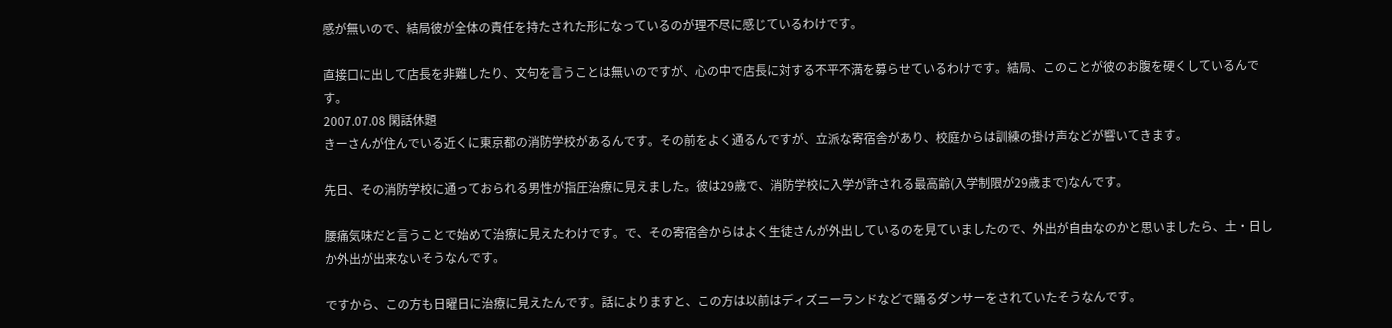感が無いので、結局彼が全体の責任を持たされた形になっているのが理不尽に感じているわけです。

直接口に出して店長を非難したり、文句を言うことは無いのですが、心の中で店長に対する不平不満を募らせているわけです。結局、このことが彼のお腹を硬くしているんです。
2007.07.08 閑話休題
きーさんが住んでいる近くに東京都の消防学校があるんです。その前をよく通るんですが、立派な寄宿舎があり、校庭からは訓練の掛け声などが響いてきます。

先日、その消防学校に通っておられる男性が指圧治療に見えました。彼は29歳で、消防学校に入学が許される最高齢(入学制限が29歳まで)なんです。

腰痛気味だと言うことで始めて治療に見えたわけです。で、その寄宿舎からはよく生徒さんが外出しているのを見ていましたので、外出が自由なのかと思いましたら、土・日しか外出が出来ないそうなんです。

ですから、この方も日曜日に治療に見えたんです。話によりますと、この方は以前はディズニーランドなどで踊るダンサーをされていたそうなんです。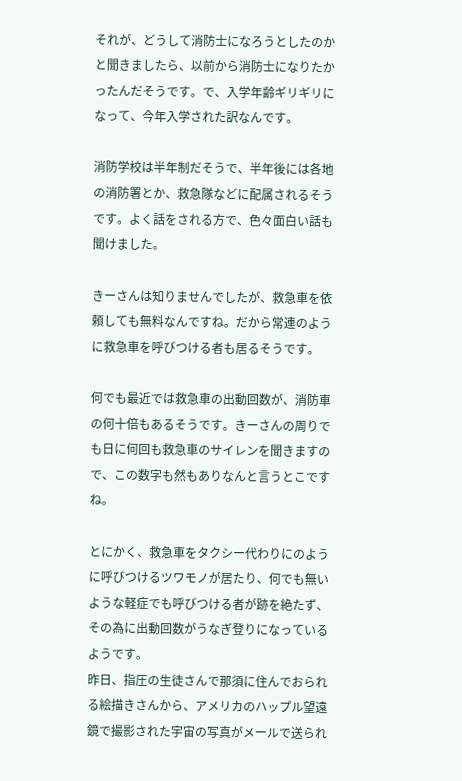それが、どうして消防士になろうとしたのかと聞きましたら、以前から消防士になりたかったんだそうです。で、入学年齢ギリギリになって、今年入学された訳なんです。

消防学校は半年制だそうで、半年後には各地の消防署とか、救急隊などに配属されるそうです。よく話をされる方で、色々面白い話も聞けました。

きーさんは知りませんでしたが、救急車を依頼しても無料なんですね。だから常連のように救急車を呼びつける者も居るそうです。

何でも最近では救急車の出動回数が、消防車の何十倍もあるそうです。きーさんの周りでも日に何回も救急車のサイレンを聞きますので、この数字も然もありなんと言うとこですね。

とにかく、救急車をタクシー代わりにのように呼びつけるツワモノが居たり、何でも無いような軽症でも呼びつける者が跡を絶たず、その為に出動回数がうなぎ登りになっているようです。
昨日、指圧の生徒さんで那須に住んでおられる絵描きさんから、アメリカのハップル望遠鏡で撮影された宇宙の写真がメールで送られ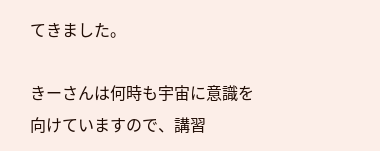てきました。

きーさんは何時も宇宙に意識を向けていますので、講習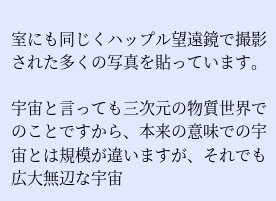室にも同じくハップル望遠鏡で撮影された多くの写真を貼っています。

宇宙と言っても三次元の物質世界でのことですから、本来の意味での宇宙とは規模が違いますが、それでも広大無辺な宇宙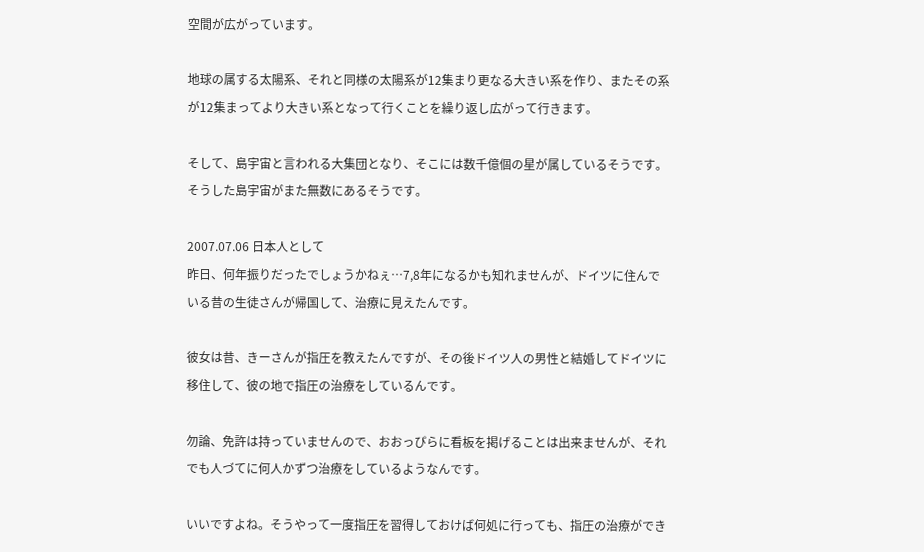空間が広がっています。

地球の属する太陽系、それと同様の太陽系が12集まり更なる大きい系を作り、またその系が12集まってより大きい系となって行くことを繰り返し広がって行きます。

そして、島宇宙と言われる大集団となり、そこには数千億個の星が属しているそうです。そうした島宇宙がまた無数にあるそうです。

2007.07.06 日本人として
昨日、何年振りだったでしょうかねぇ…7,8年になるかも知れませんが、ドイツに住んでいる昔の生徒さんが帰国して、治療に見えたんです。

彼女は昔、きーさんが指圧を教えたんですが、その後ドイツ人の男性と結婚してドイツに移住して、彼の地で指圧の治療をしているんです。

勿論、免許は持っていませんので、おおっぴらに看板を掲げることは出来ませんが、それでも人づてに何人かずつ治療をしているようなんです。

いいですよね。そうやって一度指圧を習得しておけば何処に行っても、指圧の治療ができ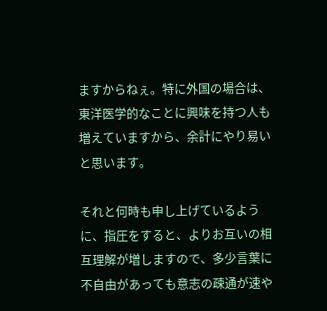ますからねぇ。特に外国の場合は、東洋医学的なことに興味を持つ人も増えていますから、余計にやり易いと思います。

それと何時も申し上げているように、指圧をすると、よりお互いの相互理解が増しますので、多少言葉に不自由があっても意志の疎通が速や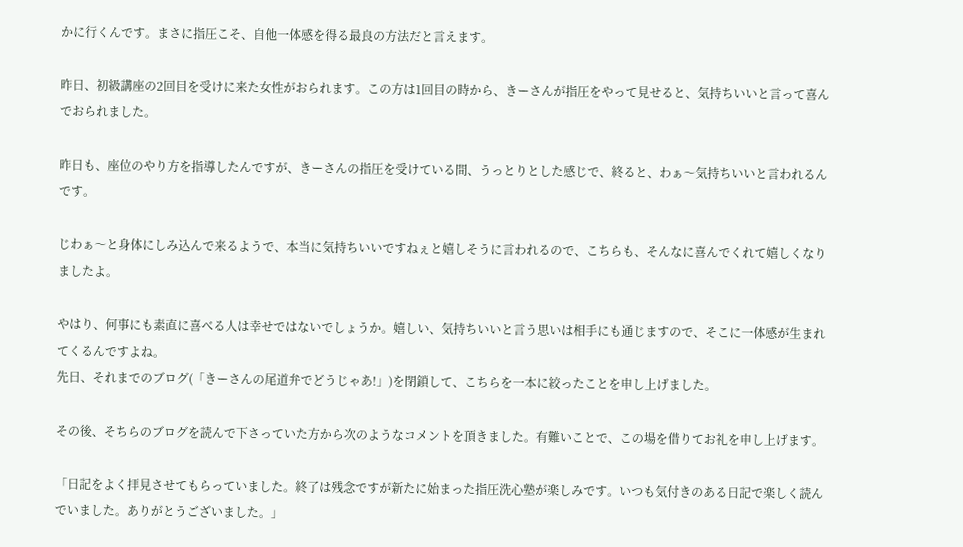かに行くんです。まさに指圧こそ、自他一体感を得る最良の方法だと言えます。

昨日、初級講座の2回目を受けに来た女性がおられます。この方は1回目の時から、きーさんが指圧をやって見せると、気持ちいいと言って喜んでおられました。

昨日も、座位のやり方を指導したんですが、きーさんの指圧を受けている間、うっとりとした感じで、終ると、わぁ〜気持ちいいと言われるんです。

じわぁ〜と身体にしみ込んで来るようで、本当に気持ちいいですねぇと嬉しそうに言われるので、こちらも、そんなに喜んでくれて嬉しくなりましたよ。

やはり、何事にも素直に喜べる人は幸せではないでしょうか。嬉しい、気持ちいいと言う思いは相手にも通じますので、そこに一体感が生まれてくるんですよね。
先日、それまでのブログ(「きーさんの尾道弁でどうじゃあ!」)を閉鎖して、こちらを一本に絞ったことを申し上げました。

その後、そちらのブログを読んで下さっていた方から次のようなコメントを頂きました。有難いことで、この場を借りてお礼を申し上げます。

「日記をよく拝見させてもらっていました。終了は残念ですが新たに始まった指圧洗心塾が楽しみです。いつも気付きのある日記で楽しく読んでいました。ありがとうございました。」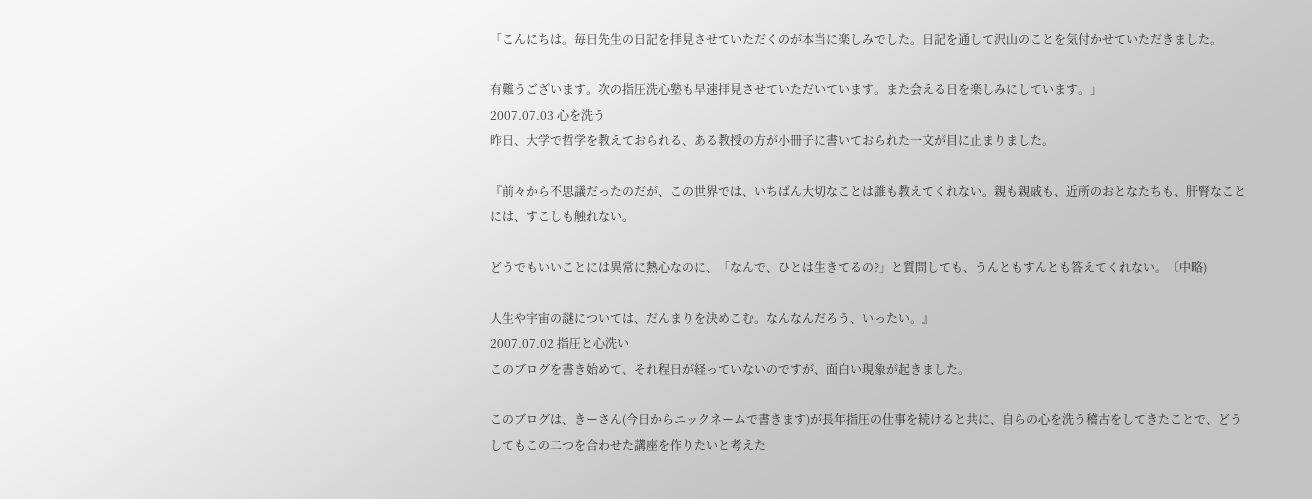「こんにちは。毎日先生の日記を拝見させていただくのが本当に楽しみでした。日記を通して沢山のことを気付かせていただきました。

有難うございます。次の指圧洗心塾も早速拝見させていただいています。また会える日を楽しみにしています。」
2007.07.03 心を洗う
昨日、大学で哲学を教えておられる、ある教授の方が小冊子に書いておられた一文が目に止まりました。

『前々から不思議だったのだが、この世界では、いちばん大切なことは誰も教えてくれない。親も親戚も、近所のおとなたちも、肝腎なことには、すこしも触れない。

どうでもいいことには異常に熱心なのに、「なんで、ひとは生きてるの?」と質問しても、うんともすんとも答えてくれない。〔中略)

人生や宇宙の謎については、だんまりを決めこむ。なんなんだろう、いったい。』
2007.07.02 指圧と心洗い
このブログを書き始めて、それ程日が経っていないのですが、面白い現象が起きました。

このブログは、きーさん(今日からニックネームで書きます)が長年指圧の仕事を続けると共に、自らの心を洗う稽古をしてきたことで、どうしてもこの二つを合わせた講座を作りたいと考えた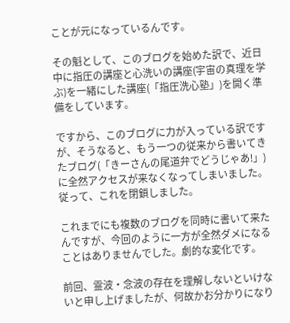ことが元になっているんです。

その魁として、このブログを始めた訳で、近日中に指圧の講座と心洗いの講座(宇宙の真理を学ぶ)を一緒にした講座(「指圧洗心塾」)を開く準備をしています。

ですから、このブログに力が入っている訳ですが、そうなると、もう一つの従来から書いてきたブログ(「きーさんの尾道弁でどうじゃあ!」)に全然アクセスが来なくなってしまいました。従って、これを閉鎖しました。

これまでにも複数のブログを同時に書いて来たんですが、今回のように一方が全然ダメになることはありませんでした。劇的な変化です。

前回、霊波・念波の存在を理解しないといけないと申し上げましたが、何故かお分かりになり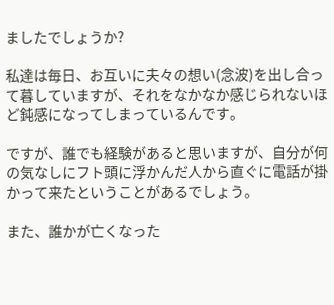ましたでしょうか?

私達は毎日、お互いに夫々の想い(念波)を出し合って暮していますが、それをなかなか感じられないほど鈍感になってしまっているんです。

ですが、誰でも経験があると思いますが、自分が何の気なしにフト頭に浮かんだ人から直ぐに電話が掛かって来たということがあるでしょう。

また、誰かが亡くなった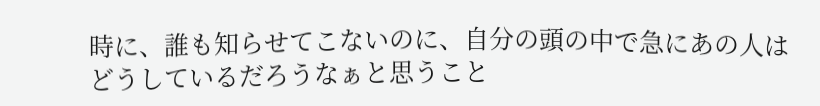時に、誰も知らせてこないのに、自分の頭の中で急にあの人はどうしているだろうなぁと思うこと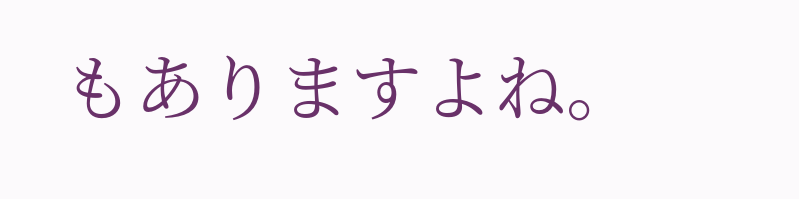もありますよね。